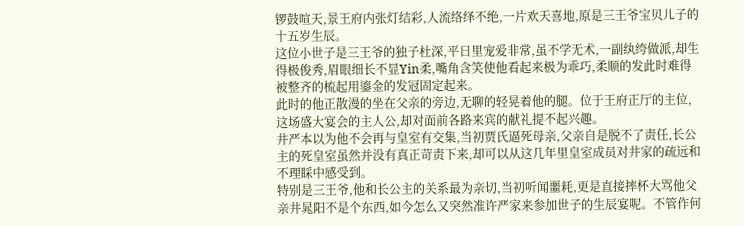锣鼓喧天,景王府内张灯结彩,人流络绎不绝,一片欢天喜地,原是三王爷宝贝儿子的十五岁生辰。
这位小世子是三王爷的独子杜深,平日里宠爱非常,虽不学无术,一副纨绔做派,却生得极俊秀,眉眼细长不显Yin柔,嘴角含笑使他看起来极为乖巧,柔顺的发此时难得被整齐的梳起用鎏金的发冠固定起来。
此时的他正散漫的坐在父亲的旁边,无聊的轻晃着他的腿。位于王府正厅的主位,这场盛大宴会的主人公,却对面前各路来宾的献礼提不起兴趣。
井严本以为他不会再与皇室有交集,当初贾氏逼死母亲,父亲自是脱不了责任,长公主的死皇室虽然并没有真正苛责下来,却可以从这几年里皇室成员对井家的疏远和不理睬中感受到。
特别是三王爷,他和长公主的关系最为亲切,当初听闻噩耗,更是直接摔杯大骂他父亲井晁阳不是个东西,如今怎么又突然准许严家来参加世子的生辰宴呢。不管作何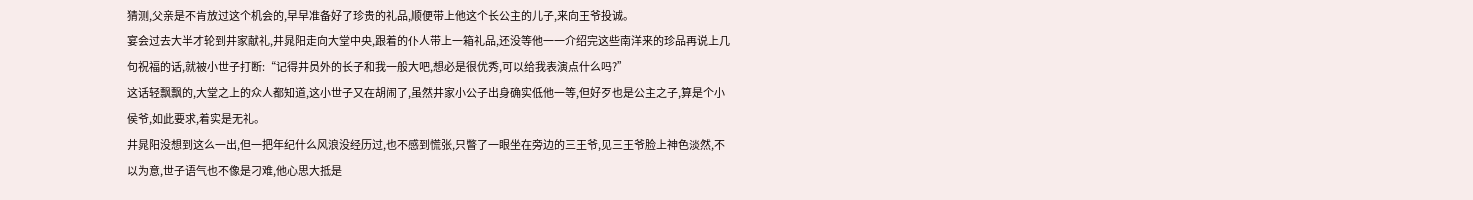猜测,父亲是不肯放过这个机会的,早早准备好了珍贵的礼品,顺便带上他这个长公主的儿子,来向王爷投诚。
宴会过去大半才轮到井家献礼,井晁阳走向大堂中央,跟着的仆人带上一箱礼品,还没等他一一介绍完这些南洋来的珍品再说上几句祝福的话,就被小世子打断:“记得井员外的长子和我一般大吧,想必是很优秀,可以给我表演点什么吗?”
这话轻飘飘的,大堂之上的众人都知道,这小世子又在胡闹了,虽然井家小公子出身确实低他一等,但好歹也是公主之子,算是个小侯爷,如此要求,着实是无礼。
井晁阳没想到这么一出,但一把年纪什么风浪没经历过,也不感到慌张,只瞥了一眼坐在旁边的三王爷,见三王爷脸上神色淡然,不以为意,世子语气也不像是刁难,他心思大抵是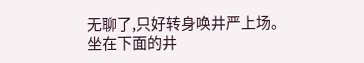无聊了,只好转身唤井严上场。
坐在下面的井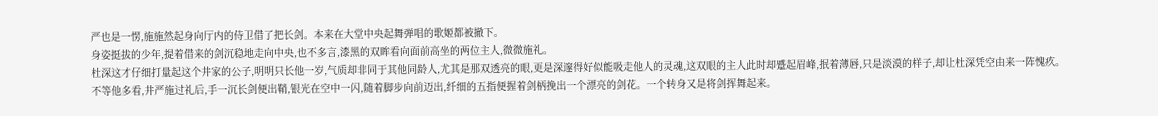严也是一愣,施施然起身向厅内的侍卫借了把长剑。本来在大堂中央起舞弹唱的歌姬都被撤下。
身姿挺拔的少年,提着借来的剑沉稳地走向中央,也不多言,漆黑的双眸看向面前高坐的两位主人,微微施礼。
杜深这才仔细打量起这个井家的公子,明明只长他一岁,气质却非同于其他同龄人,尤其是那双透亮的眼,更是深邃得好似能吸走他人的灵魂,这双眼的主人此时却蹙起眉峰,抿着薄唇,只是淡漠的样子,却让杜深凭空由来一阵愧疚。
不等他多看,井严施过礼后,手一沉长剑便出鞘,银光在空中一闪,随着脚步向前迈出,纤细的五指便握着剑柄挽出一个漂亮的剑花。一个转身又是将剑挥舞起来。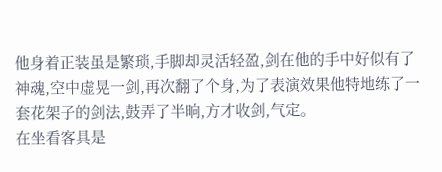他身着正装虽是繁琐,手脚却灵活轻盈,剑在他的手中好似有了神魂,空中虚晃一剑,再次翻了个身,为了表演效果他特地练了一套花架子的剑法,鼓弄了半晌,方才收剑,气定。
在坐看客具是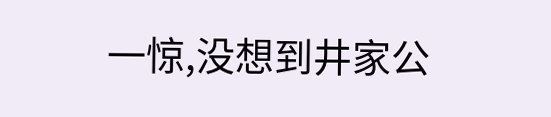一惊,没想到井家公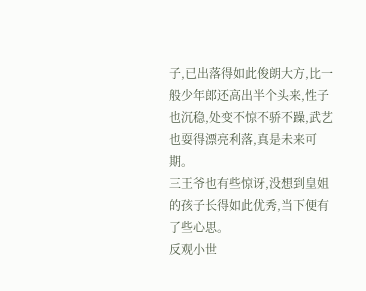子,已出落得如此俊朗大方,比一般少年郎还高出半个头来,性子也沉稳,处变不惊不骄不躁,武艺也耍得漂亮利落,真是未来可期。
三王爷也有些惊讶,没想到皇姐的孩子长得如此优秀,当下便有了些心思。
反观小世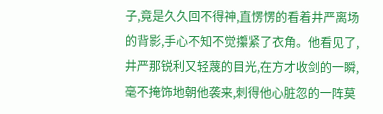子,竟是久久回不得神,直愣愣的看着井严离场的背影,手心不知不觉攥紧了衣角。他看见了,井严那锐利又轻蔑的目光,在方才收剑的一瞬,毫不掩饰地朝他袭来,刺得他心脏忽的一阵莫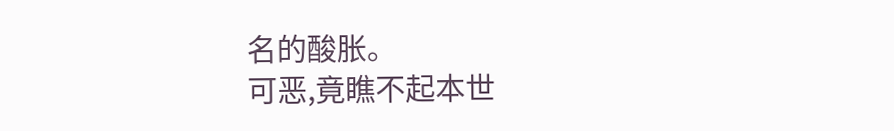名的酸胀。
可恶,竟瞧不起本世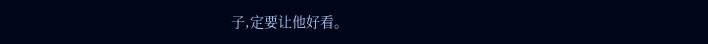子,定要让他好看。